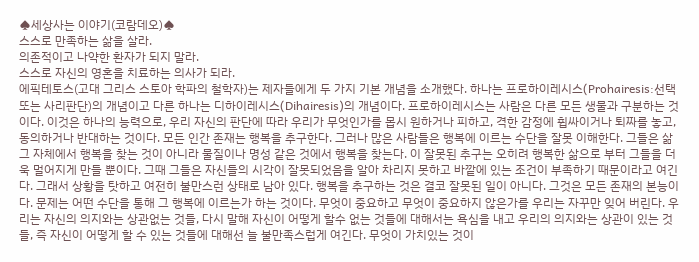♠세상사는 이야기(코람데오)♠
스스로 만족하는 삶을 살라.
의존적이고 나약한 환자가 되지 말라.
스스로 자신의 영혼을 치료하는 의사가 되라.
에픽테토스(고대 그리스 스토아 학파의 철학자)는 제자들에게 두 가지 기본 개념을 소개했다. 하나는 프로하이레시스(Prohairesis:선택 또는 사리판단)의 개념이고 다른 하나는 디하이레시스(Dihairesis)의 개념이다. 프로하이레시스는 사람은 다른 모든 생물과 구분하는 것이다. 이것은 하나의 능력으로, 우리 자신의 판단에 따라 우리가 무엇인가를 몹시 원하거나 피하고, 격한 감정에 휩싸이거나 퇴짜를 놓고, 동의하거나 반대하는 것이다. 모든 인간 존재는 행복을 추구한다. 그러나 많은 사람들은 행복에 이르는 수단을 잘못 이해한다. 그들은 삶 그 자체에서 행복을 찾는 것이 아니라 물질이나 명성 같은 것에서 행복을 찾는다. 이 잘못된 추구는 오히려 행복한 삶으로 부터 그들을 더욱 멀어지게 만들 뿐이다. 그때 그들은 자신들의 시각이 잘못되었음을 알아 차리지 못하고 바깥에 있는 조건이 부족하기 때문이라고 여긴다. 그래서 상황을 탓하고 여전히 불만스런 상태로 남아 있다. 행복을 추구하는 것은 결코 잘못된 일이 아니다. 그것은 모든 존재의 본능이다. 문제는 어떤 수단을 통해 그 행복에 이르는가 하는 것이다. 무엇이 중요하고 무엇이 중요하지 않은가를 우리는 자꾸만 잊어 버린다. 우리는 자신의 의지와는 상관없는 것들, 다시 말해 자신이 어떻게 할수 없는 것들에 대해서는 욕심을 내고 우리의 의지와는 상관이 있는 것들, 즉 자신이 어떻게 할 수 있는 것들에 대해선 늘 불만족스럽게 여긴다. 무엇이 가치있는 것이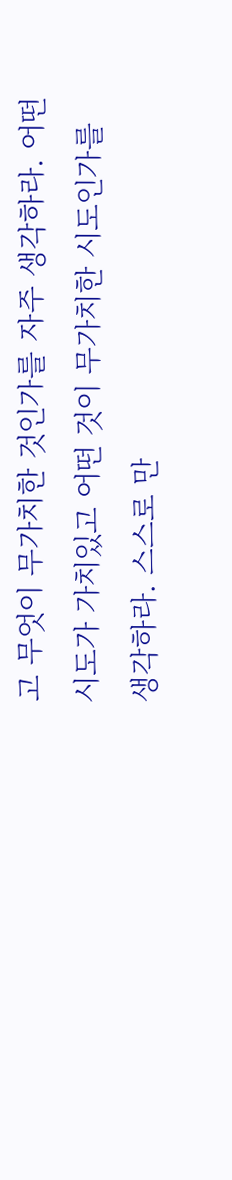고 무엇이 무가치한 것인가를 자주 생각하라. 어떤 시도가 가치있고 어떤 것이 무가치한 시도인가를 생각하라. 스스로 만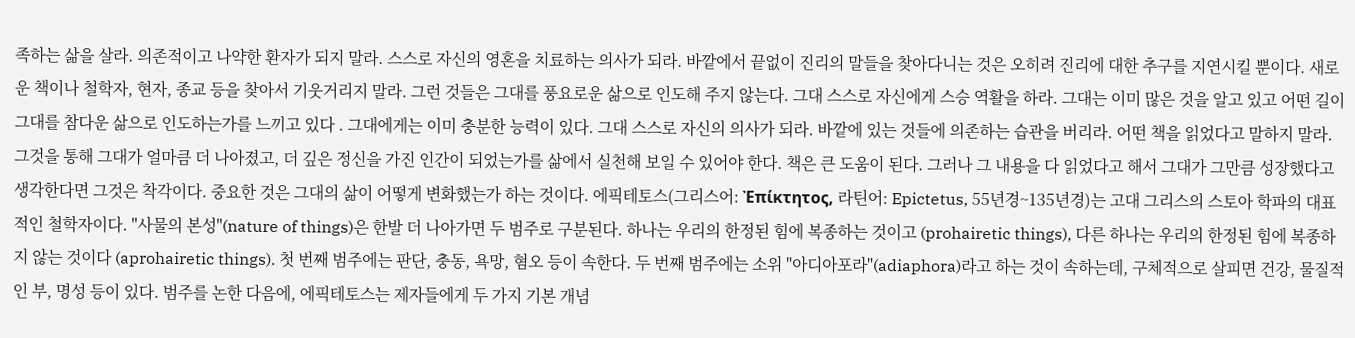족하는 삶을 살라. 의존적이고 나약한 환자가 되지 말라. 스스로 자신의 영혼을 치료하는 의사가 되라. 바깥에서 끝없이 진리의 말들을 찾아다니는 것은 오히려 진리에 대한 추구를 지연시킬 뿐이다. 새로운 책이나 철학자, 현자, 종교 등을 찾아서 기웃거리지 말라. 그런 것들은 그대를 풍요로운 삶으로 인도해 주지 않는다. 그대 스스로 자신에게 스승 역활을 하라. 그대는 이미 많은 것을 알고 있고 어떤 길이 그대를 참다운 삶으로 인도하는가를 느끼고 있다 . 그대에게는 이미 충분한 능력이 있다. 그대 스스로 자신의 의사가 되라. 바깥에 있는 것들에 의존하는 습관을 버리라. 어떤 책을 읽었다고 말하지 말라. 그것을 통해 그대가 얼마큼 더 나아졌고, 더 깊은 정신을 가진 인간이 되었는가를 삶에서 실천해 보일 수 있어야 한다. 책은 큰 도움이 된다. 그러나 그 내용을 다 읽었다고 해서 그대가 그만큼 성장했다고 생각한다면 그것은 착각이다. 중요한 것은 그대의 삶이 어떻게 변화했는가 하는 것이다. 에픽테토스(그리스어: Ἐπίκτητος, 라틴어: Epictetus, 55년경~135년경)는 고대 그리스의 스토아 학파의 대표적인 철학자이다. "사물의 본성"(nature of things)은 한발 더 나아가면 두 범주로 구분된다. 하나는 우리의 한정된 힘에 복종하는 것이고 (prohairetic things), 다른 하나는 우리의 한정된 힘에 복종하지 않는 것이다 (aprohairetic things). 첫 번째 범주에는 판단, 충동, 욕망, 혐오 등이 속한다. 두 번째 범주에는 소위 "아디아포라"(adiaphora)라고 하는 것이 속하는데, 구체적으로 살피면 건강, 물질적인 부, 명성 등이 있다. 범주를 논한 다음에, 에픽테토스는 제자들에게 두 가지 기본 개념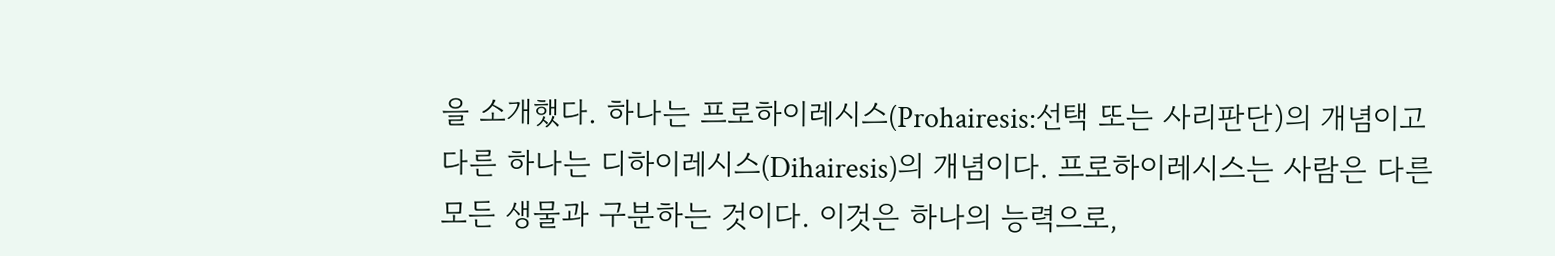을 소개했다. 하나는 프로하이레시스(Prohairesis:선택 또는 사리판단)의 개념이고 다른 하나는 디하이레시스(Dihairesis)의 개념이다. 프로하이레시스는 사람은 다른 모든 생물과 구분하는 것이다. 이것은 하나의 능력으로,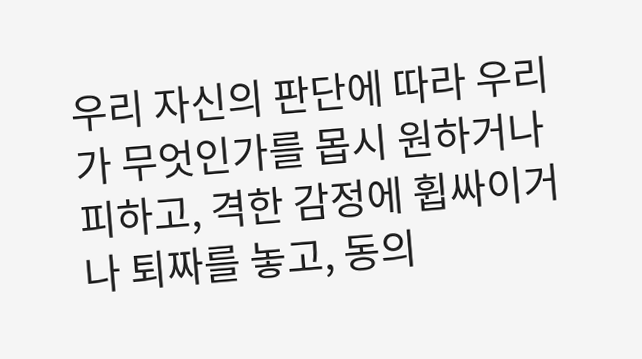우리 자신의 판단에 따라 우리가 무엇인가를 몹시 원하거나 피하고, 격한 감정에 휩싸이거나 퇴짜를 놓고, 동의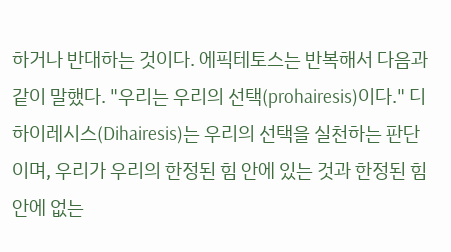하거나 반대하는 것이다. 에픽테토스는 반복해서 다음과 같이 말했다. "우리는 우리의 선택(prohairesis)이다." 디하이레시스(Dihairesis)는 우리의 선택을 실천하는 판단이며, 우리가 우리의 한정된 힘 안에 있는 것과 한정된 힘안에 없는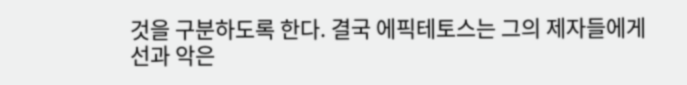것을 구분하도록 한다. 결국 에픽테토스는 그의 제자들에게 선과 악은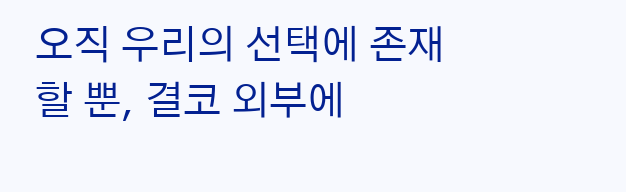오직 우리의 선택에 존재할 뿐, 결코 외부에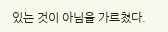있는 것이 아님을 가르쳤다.